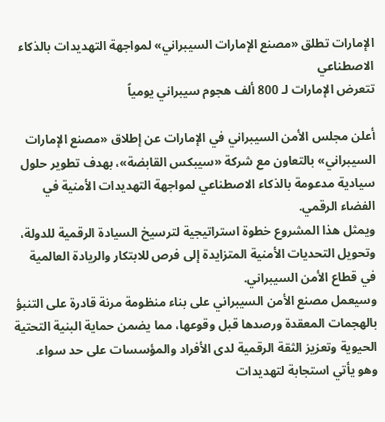الإمارات تطلق «مصنع الإمارات السيبراني» لمواجهة التهديدات بالذكاء الاصطناعي
تتعرض الإمارات لـ 800 ألف هجوم سيبراني يومياً

أعلن مجلس الأمن السيبراني في الإمارات عن إطلاق «مصنع الإمارات السيبراني» بالتعاون مع شركة «سيبكس القابضة»، بهدف تطوير حلول سيادية مدعومة بالذكاء الاصطناعي لمواجهة التهديدات الأمنية في الفضاء الرقمي.
ويمثل هذا المشروع خطوة استراتيجية لترسيخ السيادة الرقمية للدولة، وتحويل التحديات الأمنية المتزايدة إلى فرص للابتكار والريادة العالمية في قطاع الأمن السيبراني.
وسيعمل مصنع الأمن السيبراني على بناء منظومة مرنة قادرة على التنبؤ بالهجمات المعقدة ورصدها قبل وقوعها، مما يضمن حماية البنية التحتية الحيوية وتعزيز الثقة الرقمية لدى الأفراد والمؤسسات على حد سواء.
وهو يأتي استجابة لتهديدات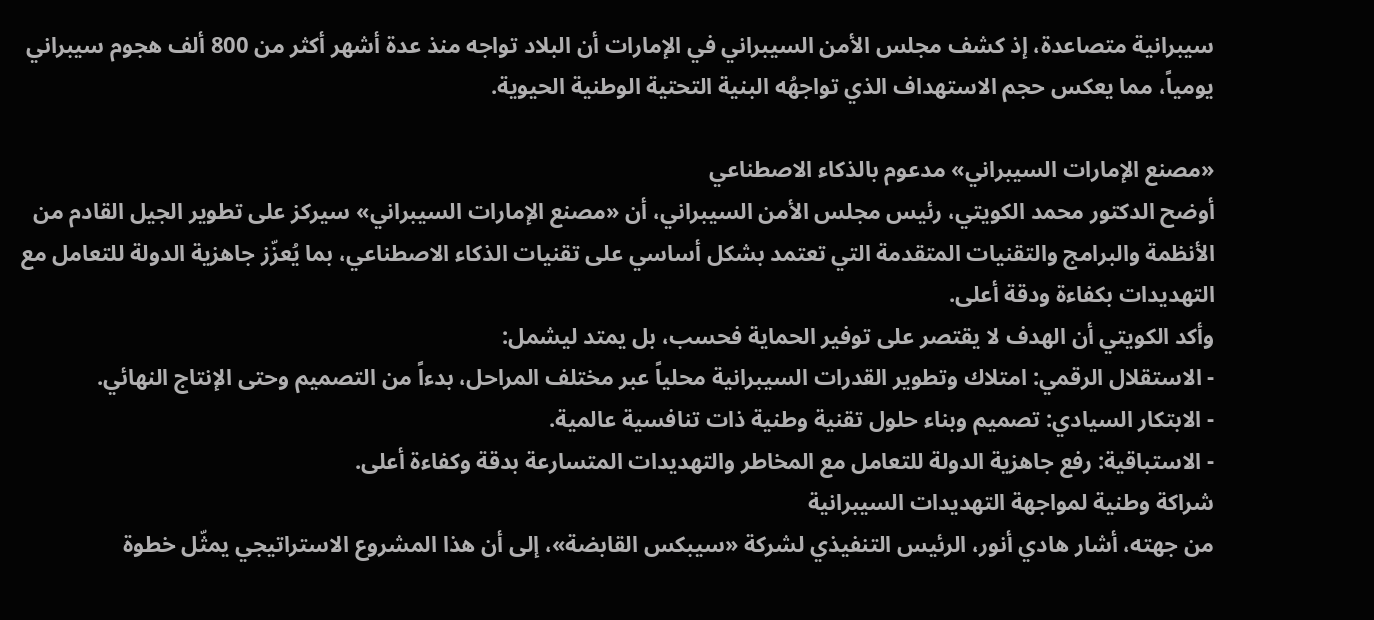سيبرانية متصاعدة، إذ كشف مجلس الأمن السيبراني في الإمارات أن البلاد تواجه منذ عدة أشهر أكثر من 800 ألف هجوم سيبراني يومياً، مما يعكس حجم الاستهداف الذي تواجهُه البنية التحتية الوطنية الحيوية.

«مصنع الإمارات السيبراني» مدعوم بالذكاء الاصطناعي
أوضح الدكتور محمد الكويتي، رئيس مجلس الأمن السيبراني، أن «مصنع الإمارات السيبراني» سيركز على تطوير الجيل القادم من الأنظمة والبرامج والتقنيات المتقدمة التي تعتمد بشكل أساسي على تقنيات الذكاء الاصطناعي، بما يُعزّز جاهزية الدولة للتعامل مع التهديدات بكفاءة ودقة أعلى.
وأكد الكويتي أن الهدف لا يقتصر على توفير الحماية فحسب، بل يمتد ليشمل:
- الاستقلال الرقمي: امتلاك وتطوير القدرات السيبرانية محلياً عبر مختلف المراحل، بدءاً من التصميم وحتى الإنتاج النهائي.
- الابتكار السيادي: تصميم وبناء حلول تقنية وطنية ذات تنافسية عالمية.
- الاستباقية: رفع جاهزية الدولة للتعامل مع المخاطر والتهديدات المتسارعة بدقة وكفاءة أعلى.
شراكة وطنية لمواجهة التهديدات السيبرانية
من جهته، أشار هادي أنور، الرئيس التنفيذي لشركة «سيبكس القابضة»، إلى أن هذا المشروع الاستراتيجي يمثّل خطوة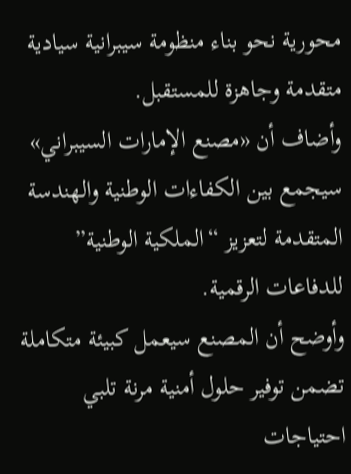محورية نحو بناء منظومة سيبرانية سيادية متقدمة وجاهزة للمستقبل.
وأضاف أن «مصنع الإمارات السيبراني» سيجمع بين الكفاءات الوطنية والهندسة المتقدمة لتعزيز “الملكية الوطنية” للدفاعات الرقمية.
وأوضح أن المصنع سيعمل كبيئة متكاملة تضمن توفير حلول أمنية مرنة تلبي احتياجات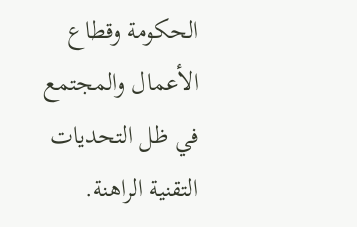الحكومة وقطاع الأعمال والمجتمع في ظل التحديات التقنية الراهنة.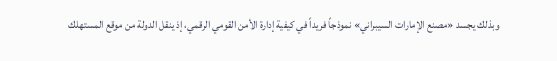وبذلك يجسد «مصنع الإمارات السيبراني» نموذجاً فريداً في كيفية إدارة الأمن القومي الرقمي، إذ ينقل الدولة من موقع المستهلك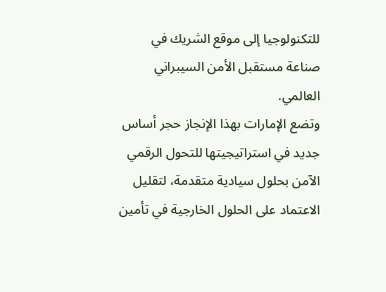للتكنولوجيا إلى موقع الشريك في صناعة مستقبل الأمن السيبراني العالمي.
وتضع الإمارات بهذا الإنجاز حجر أساس جديد في استراتيجيتها للتحول الرقمي الآمن بحلول سيادية متقدمة، لتقليل الاعتماد على الحلول الخارجية في تأمين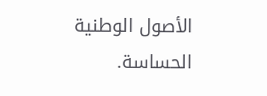الأصول الوطنية الحساسة.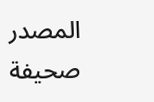المصدر
صحيفة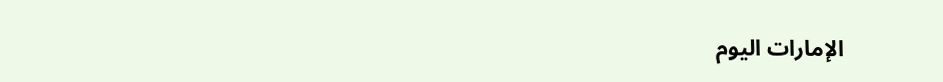الإمارات اليوم